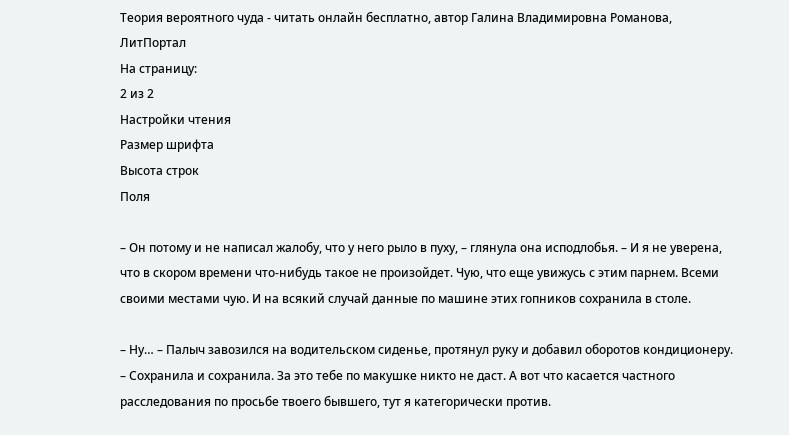Теория вероятного чуда - читать онлайн бесплатно, автор Галина Владимировна Романова, ЛитПортал
На страницу:
2 из 2
Настройки чтения
Размер шрифта
Высота строк
Поля

– Он потому и не написал жалобу, что у него рыло в пуху, – глянула она исподлобья. – И я не уверена, что в скором времени что-нибудь такое не произойдет. Чую, что еще увижусь с этим парнем. Всеми своими местами чую. И на всякий случай данные по машине этих гопников сохранила в столе.

– Ну… – Палыч завозился на водительском сиденье, протянул руку и добавил оборотов кондиционеру. – Сохранила и сохранила. За это тебе по макушке никто не даст. А вот что касается частного расследования по просьбе твоего бывшего, тут я категорически против.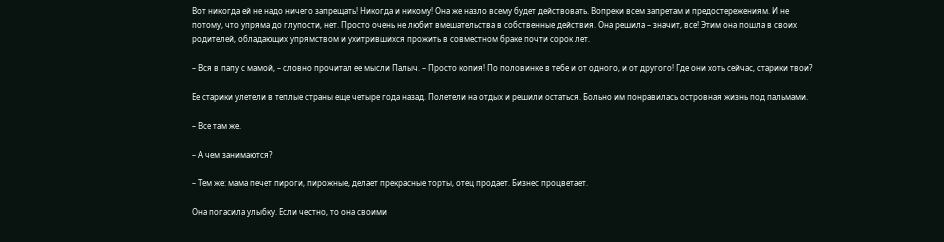Вот никогда ей не надо ничего запрещать! Никогда и никому! Она же назло всему будет действовать. Вопреки всем запретам и предостережениям. И не потому, что упряма до глупости, нет. Просто очень не любит вмешательства в собственные действия. Она решила – значит, все! Этим она пошла в своих родителей, обладающих упрямством и ухитрившихся прожить в совместном браке почти сорок лет.

– Вся в папу с мамой, – словно прочитал ее мысли Палыч. – Просто копия! По половинке в тебе и от одного, и от другого! Где они хоть сейчас, старики твои?

Ее старики улетели в теплые страны еще четыре года назад. Полетели на отдых и решили остаться. Больно им понравилась островная жизнь под пальмами.

– Все там же.

– А чем занимаются?

– Тем же: мама печет пироги, пирожные, делает прекрасные торты, отец продает. Бизнес процветает.

Она погасила улыбку. Если честно, то она своими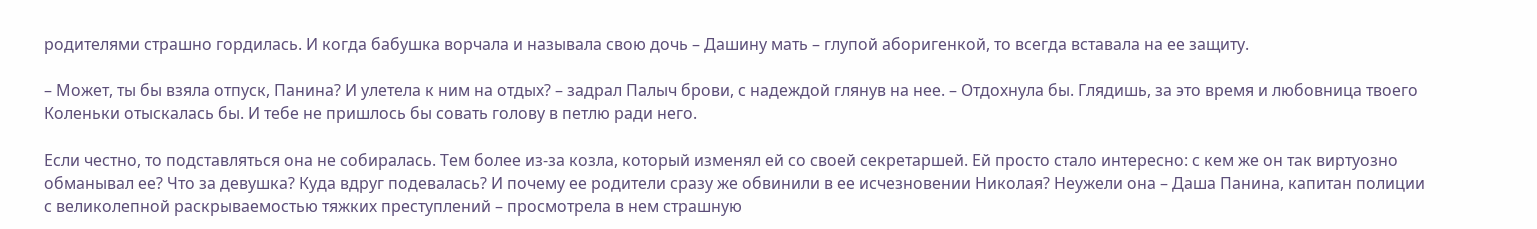родителями страшно гордилась. И когда бабушка ворчала и называла свою дочь – Дашину мать – глупой аборигенкой, то всегда вставала на ее защиту.

– Может, ты бы взяла отпуск, Панина? И улетела к ним на отдых? – задрал Палыч брови, с надеждой глянув на нее. – Отдохнула бы. Глядишь, за это время и любовница твоего Коленьки отыскалась бы. И тебе не пришлось бы совать голову в петлю ради него.

Если честно, то подставляться она не собиралась. Тем более из-за козла, который изменял ей со своей секретаршей. Ей просто стало интересно: с кем же он так виртуозно обманывал ее? Что за девушка? Куда вдруг подевалась? И почему ее родители сразу же обвинили в ее исчезновении Николая? Неужели она – Даша Панина, капитан полиции с великолепной раскрываемостью тяжких преступлений – просмотрела в нем страшную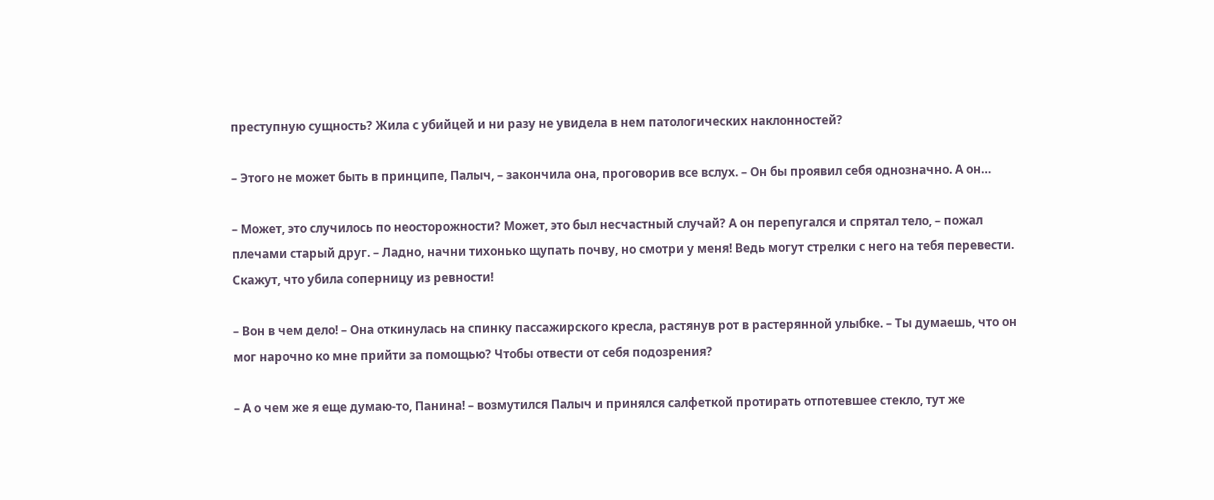преступную сущность? Жила с убийцей и ни разу не увидела в нем патологических наклонностей?

– Этого не может быть в принципе, Палыч, – закончила она, проговорив все вслух. – Он бы проявил себя однозначно. А он…

– Может, это случилось по неосторожности? Может, это был несчастный случай? А он перепугался и спрятал тело, – пожал плечами старый друг. – Ладно, начни тихонько щупать почву, но смотри у меня! Ведь могут стрелки с него на тебя перевести. Скажут, что убила соперницу из ревности!

– Вон в чем дело! – Она откинулась на спинку пассажирского кресла, растянув рот в растерянной улыбке. – Ты думаешь, что он мог нарочно ко мне прийти за помощью? Чтобы отвести от себя подозрения?

– А о чем же я еще думаю-то, Панина! – возмутился Палыч и принялся салфеткой протирать отпотевшее стекло, тут же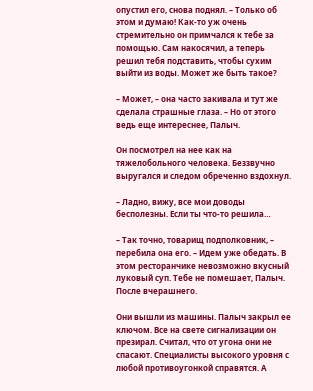опустил его, снова поднял. – Только об этом и думаю! Как-то уж очень стремительно он примчался к тебе за помощью. Сам накосячил, а теперь решил тебя подставить, чтобы сухим выйти из воды. Может же быть такое?

– Может, – она часто закивала и тут же сделала страшные глаза. – Но от этого ведь еще интереснее, Палыч.

Он посмотрел на нее как на тяжелобольного человека. Беззвучно выругался и следом обреченно вздохнул.

– Ладно, вижу, все мои доводы бесполезны. Если ты что-то решила…

– Так точно, товарищ подполковник, – перебила она его. – Идем уже обедать. В этом ресторанчике невозможно вкусный луковый суп. Тебе не помешает, Палыч. После вчерашнего.

Они вышли из машины. Палыч закрыл ее ключом. Все на свете сигнализации он презирал. Считал, что от угона они не спасают. Специалисты высокого уровня с любой противоугонкой справятся. А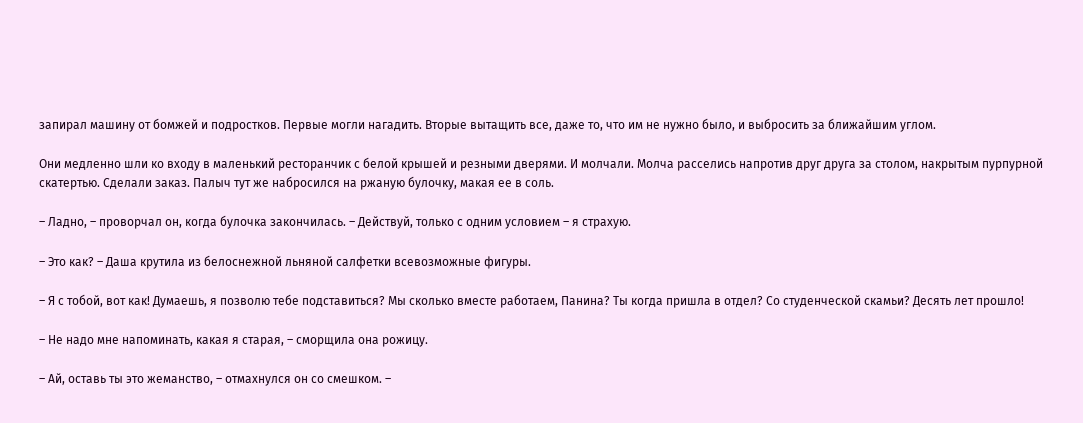запирал машину от бомжей и подростков. Первые могли нагадить. Вторые вытащить все, даже то, что им не нужно было, и выбросить за ближайшим углом.

Они медленно шли ко входу в маленький ресторанчик с белой крышей и резными дверями. И молчали. Молча расселись напротив друг друга за столом, накрытым пурпурной скатертью. Сделали заказ. Палыч тут же набросился на ржаную булочку, макая ее в соль.

– Ладно, – проворчал он, когда булочка закончилась. – Действуй, только с одним условием – я страхую.

– Это как? – Даша крутила из белоснежной льняной салфетки всевозможные фигуры.

– Я с тобой, вот как! Думаешь, я позволю тебе подставиться? Мы сколько вместе работаем, Панина? Ты когда пришла в отдел? Со студенческой скамьи? Десять лет прошло!

– Не надо мне напоминать, какая я старая, – сморщила она рожицу.

– Ай, оставь ты это жеманство, – отмахнулся он со смешком. –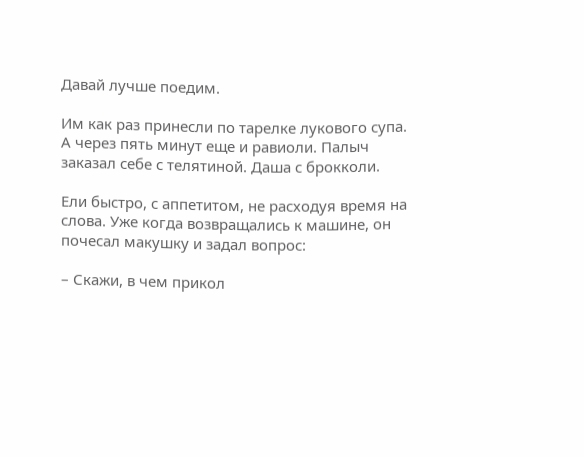Давай лучше поедим.

Им как раз принесли по тарелке лукового супа. А через пять минут еще и равиоли. Палыч заказал себе с телятиной. Даша с брокколи.

Ели быстро, с аппетитом, не расходуя время на слова. Уже когда возвращались к машине, он почесал макушку и задал вопрос:

– Скажи, в чем прикол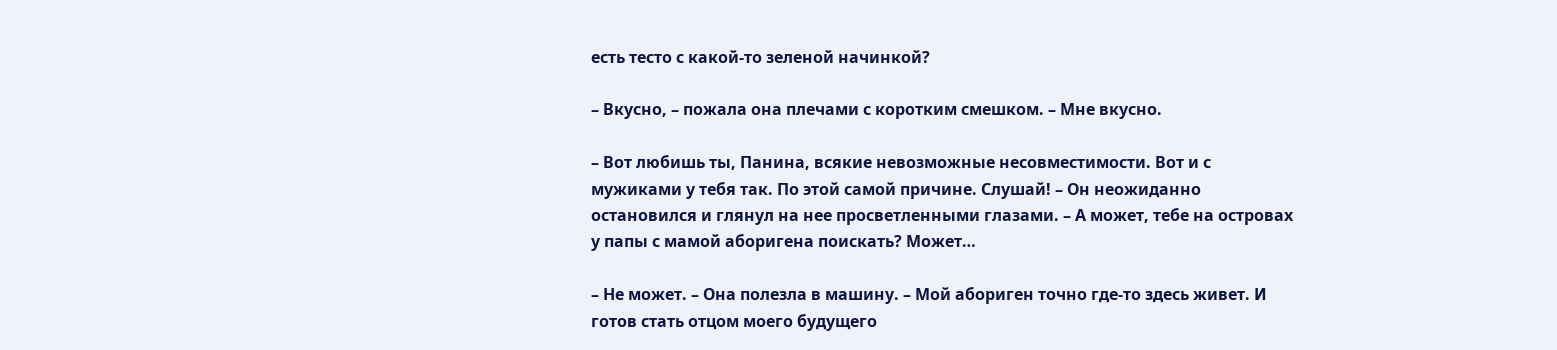есть тесто с какой-то зеленой начинкой?

– Вкусно, – пожала она плечами с коротким смешком. – Мне вкусно.

– Вот любишь ты, Панина, всякие невозможные несовместимости. Вот и с мужиками у тебя так. По этой самой причине. Слушай! – Он неожиданно остановился и глянул на нее просветленными глазами. – А может, тебе на островах у папы с мамой аборигена поискать? Может…

– Не может. – Она полезла в машину. – Мой абориген точно где-то здесь живет. И готов стать отцом моего будущего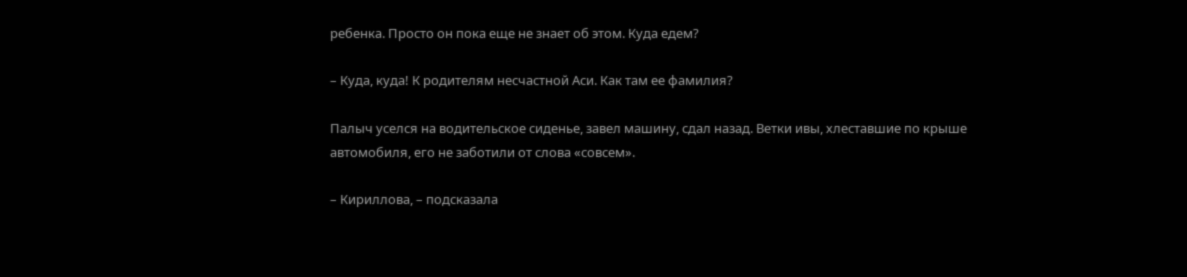ребенка. Просто он пока еще не знает об этом. Куда едем?

– Куда, куда! К родителям несчастной Аси. Как там ее фамилия?

Палыч уселся на водительское сиденье, завел машину, сдал назад. Ветки ивы, хлеставшие по крыше автомобиля, его не заботили от слова «совсем».

– Кириллова, – подсказала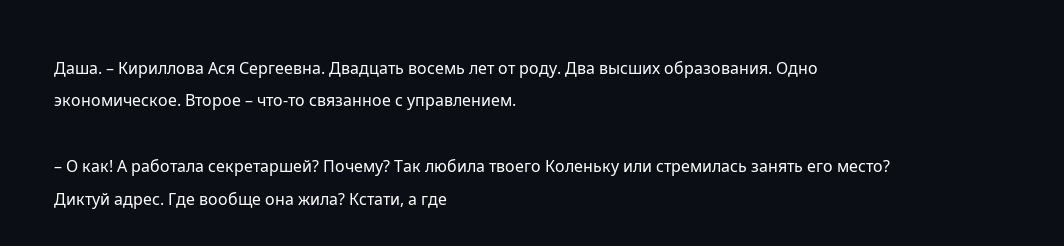Даша. – Кириллова Ася Сергеевна. Двадцать восемь лет от роду. Два высших образования. Одно экономическое. Второе – что-то связанное с управлением.

– О как! А работала секретаршей? Почему? Так любила твоего Коленьку или стремилась занять его место? Диктуй адрес. Где вообще она жила? Кстати, а где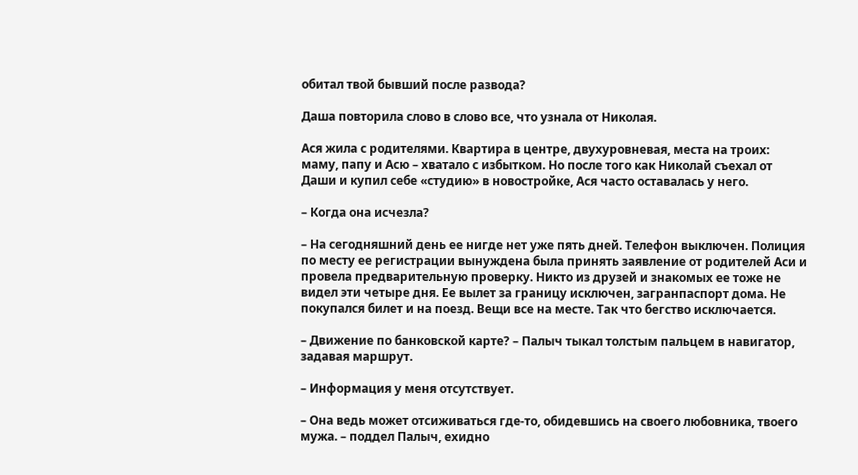обитал твой бывший после развода?

Даша повторила слово в слово все, что узнала от Николая.

Ася жила с родителями. Квартира в центре, двухуровневая, места на троих: маму, папу и Асю – хватало с избытком. Но после того как Николай съехал от Даши и купил себе «студию» в новостройке, Ася часто оставалась у него.

– Когда она исчезла?

– На сегодняшний день ее нигде нет уже пять дней. Телефон выключен. Полиция по месту ее регистрации вынуждена была принять заявление от родителей Аси и провела предварительную проверку. Никто из друзей и знакомых ее тоже не видел эти четыре дня. Ее вылет за границу исключен, загранпаспорт дома. Не покупался билет и на поезд. Вещи все на месте. Так что бегство исключается.

– Движение по банковской карте? – Палыч тыкал толстым пальцем в навигатор, задавая маршрут.

– Информация у меня отсутствует.

– Она ведь может отсиживаться где-то, обидевшись на своего любовника, твоего мужа. – поддел Палыч, ехидно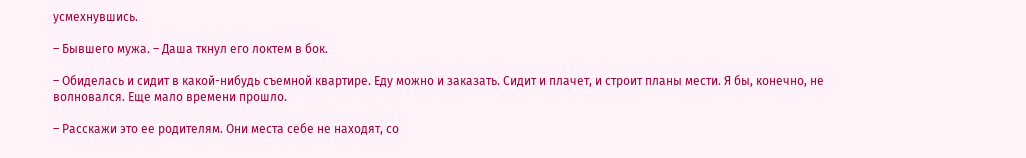усмехнувшись.

– Бывшего мужа. – Даша ткнул его локтем в бок.

– Обиделась и сидит в какой-нибудь съемной квартире. Еду можно и заказать. Сидит и плачет, и строит планы мести. Я бы, конечно, не волновался. Еще мало времени прошло.

– Расскажи это ее родителям. Они места себе не находят, со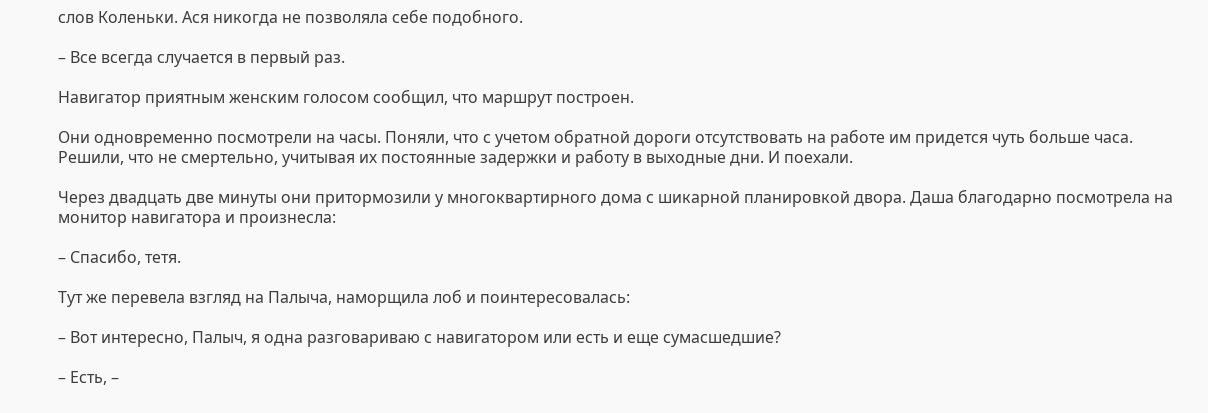слов Коленьки. Ася никогда не позволяла себе подобного.

– Все всегда случается в первый раз.

Навигатор приятным женским голосом сообщил, что маршрут построен.

Они одновременно посмотрели на часы. Поняли, что с учетом обратной дороги отсутствовать на работе им придется чуть больше часа. Решили, что не смертельно, учитывая их постоянные задержки и работу в выходные дни. И поехали.

Через двадцать две минуты они притормозили у многоквартирного дома с шикарной планировкой двора. Даша благодарно посмотрела на монитор навигатора и произнесла:

– Спасибо, тетя.

Тут же перевела взгляд на Палыча, наморщила лоб и поинтересовалась:

– Вот интересно, Палыч, я одна разговариваю с навигатором или есть и еще сумасшедшие?

– Есть, –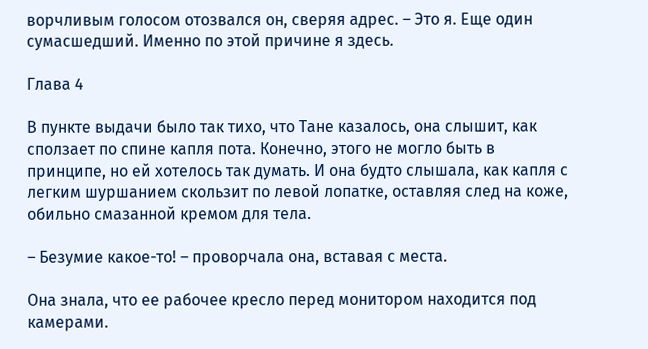ворчливым голосом отозвался он, сверяя адрес. – Это я. Еще один сумасшедший. Именно по этой причине я здесь.

Глава 4

В пункте выдачи было так тихо, что Тане казалось, она слышит, как сползает по спине капля пота. Конечно, этого не могло быть в принципе, но ей хотелось так думать. И она будто слышала, как капля с легким шуршанием скользит по левой лопатке, оставляя след на коже, обильно смазанной кремом для тела.

– Безумие какое-то! – проворчала она, вставая с места.

Она знала, что ее рабочее кресло перед монитором находится под камерами.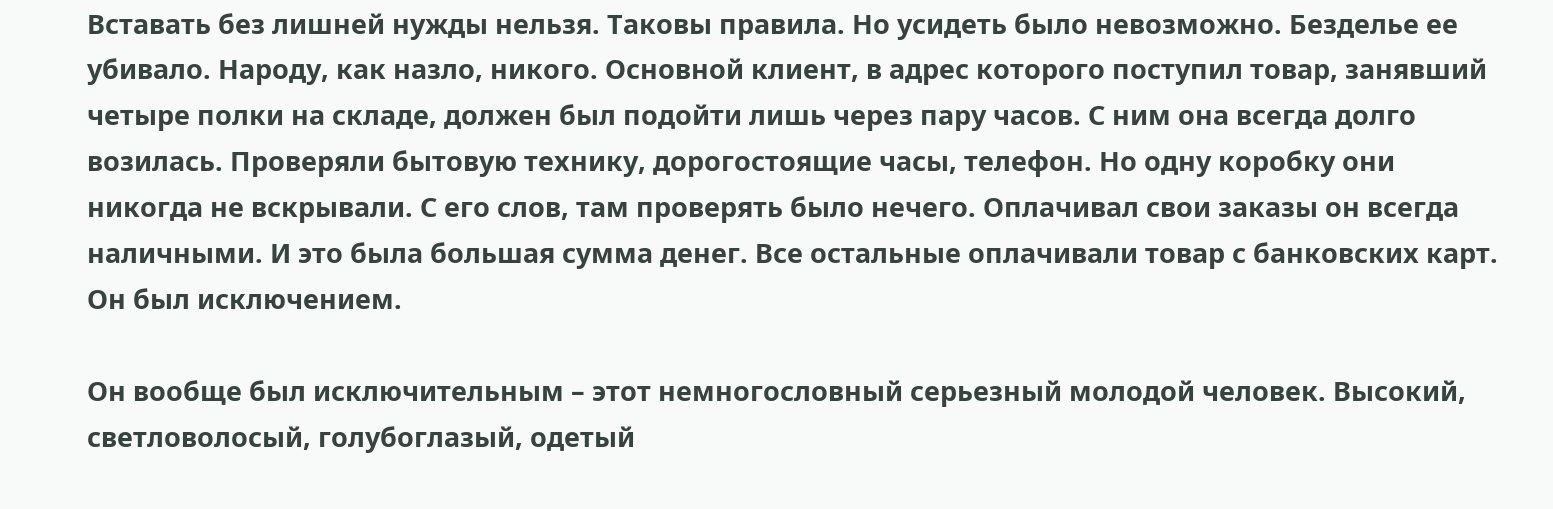Вставать без лишней нужды нельзя. Таковы правила. Но усидеть было невозможно. Безделье ее убивало. Народу, как назло, никого. Основной клиент, в адрес которого поступил товар, занявший четыре полки на складе, должен был подойти лишь через пару часов. С ним она всегда долго возилась. Проверяли бытовую технику, дорогостоящие часы, телефон. Но одну коробку они никогда не вскрывали. С его слов, там проверять было нечего. Оплачивал свои заказы он всегда наличными. И это была большая сумма денег. Все остальные оплачивали товар с банковских карт. Он был исключением.

Он вообще был исключительным – этот немногословный серьезный молодой человек. Высокий, светловолосый, голубоглазый, одетый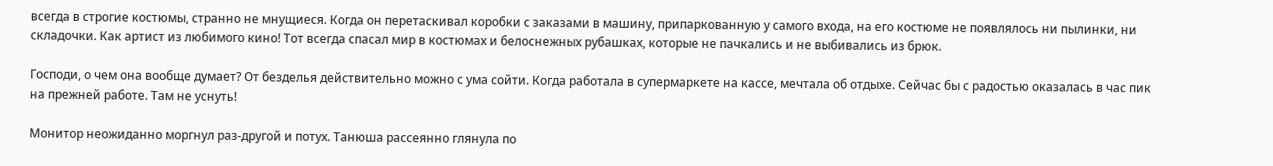всегда в строгие костюмы, странно не мнущиеся. Когда он перетаскивал коробки с заказами в машину, припаркованную у самого входа, на его костюме не появлялось ни пылинки, ни складочки. Как артист из любимого кино! Тот всегда спасал мир в костюмах и белоснежных рубашках, которые не пачкались и не выбивались из брюк.

Господи, о чем она вообще думает? От безделья действительно можно с ума сойти. Когда работала в супермаркете на кассе, мечтала об отдыхе. Сейчас бы с радостью оказалась в час пик на прежней работе. Там не уснуть!

Монитор неожиданно моргнул раз-другой и потух. Танюша рассеянно глянула по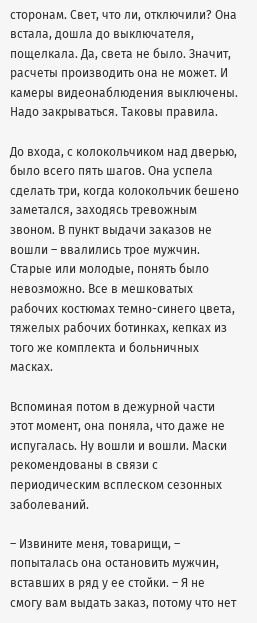сторонам. Свет, что ли, отключили? Она встала, дошла до выключателя, пощелкала. Да, света не было. Значит, расчеты производить она не может. И камеры видеонаблюдения выключены. Надо закрываться. Таковы правила.

До входа, с колокольчиком над дверью, было всего пять шагов. Она успела сделать три, когда колокольчик бешено заметался, заходясь тревожным звоном. В пункт выдачи заказов не вошли – ввалились трое мужчин. Старые или молодые, понять было невозможно. Все в мешковатых рабочих костюмах темно-синего цвета, тяжелых рабочих ботинках, кепках из того же комплекта и больничных масках.

Вспоминая потом в дежурной части этот момент, она поняла, что даже не испугалась. Ну вошли и вошли. Маски рекомендованы в связи с периодическим всплеском сезонных заболеваний.

– Извините меня, товарищи, – попыталась она остановить мужчин, вставших в ряд у ее стойки. – Я не смогу вам выдать заказ, потому что нет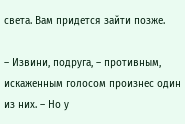света. Вам придется зайти позже.

– Извини, подруга, – противным, искаженным голосом произнес один из них. – Но у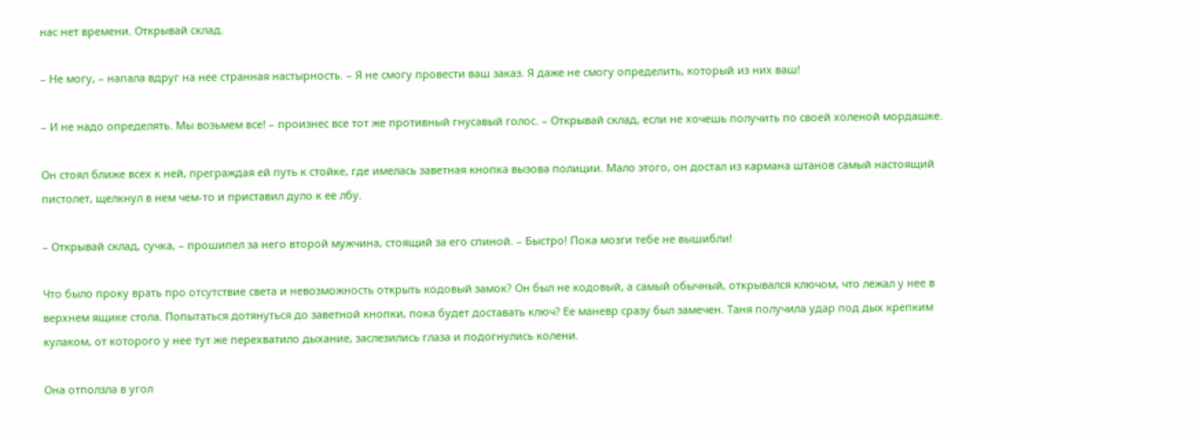нас нет времени. Открывай склад.

– Не могу, – напала вдруг на нее странная настырность. – Я не смогу провести ваш заказ. Я даже не смогу определить, который из них ваш!

– И не надо определять. Мы возьмем все! – произнес все тот же противный гнусавый голос. – Открывай склад, если не хочешь получить по своей холеной мордашке.

Он стоял ближе всех к ней, преграждая ей путь к стойке, где имелась заветная кнопка вызова полиции. Мало этого, он достал из кармана штанов самый настоящий пистолет, щелкнул в нем чем-то и приставил дуло к ее лбу.

– Открывай склад, сучка, – прошипел за него второй мужчина, стоящий за его спиной. – Быстро! Пока мозги тебе не вышибли!

Что было проку врать про отсутствие света и невозможность открыть кодовый замок? Он был не кодовый, а самый обычный, открывался ключом, что лежал у нее в верхнем ящике стола. Попытаться дотянуться до заветной кнопки, пока будет доставать ключ? Ее маневр сразу был замечен. Таня получила удар под дых крепким кулаком, от которого у нее тут же перехватило дыхание, заслезились глаза и подогнулись колени.

Она отползла в угол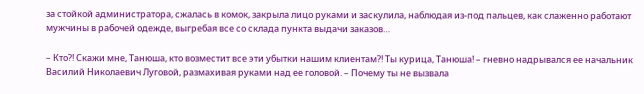за стойкой администратора, сжалась в комок, закрыла лицо руками и заскулила, наблюдая из-под пальцев, как слаженно работают мужчины в рабочей одежде, выгребая все со склада пункта выдачи заказов…

– Кто?! Скажи мне, Танюша, кто возместит все эти убытки нашим клиентам?! Ты курица, Танюша! – гневно надрывался ее начальник Василий Николаевич Луговой, размахивая руками над ее головой. – Почему ты не вызвала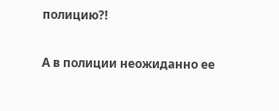полицию?!

А в полиции неожиданно ее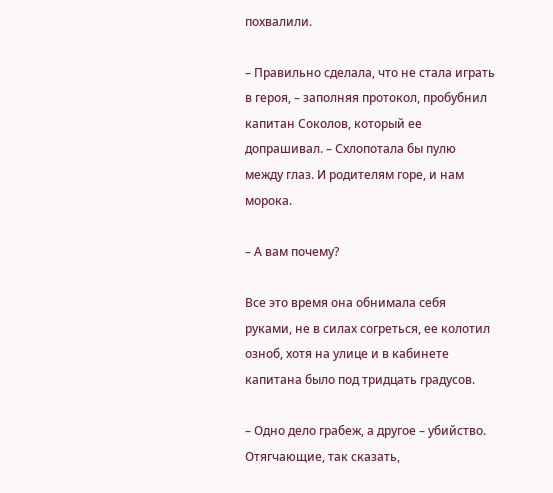похвалили.

– Правильно сделала, что не стала играть в героя, – заполняя протокол, пробубнил капитан Соколов, который ее допрашивал. – Схлопотала бы пулю между глаз. И родителям горе, и нам морока.

– А вам почему?

Все это время она обнимала себя руками, не в силах согреться, ее колотил озноб, хотя на улице и в кабинете капитана было под тридцать градусов.

– Одно дело грабеж, а другое – убийство. Отягчающие, так сказать,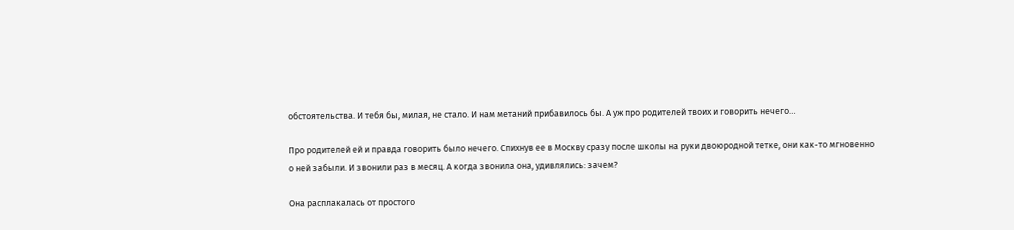обстоятельства. И тебя бы, милая, не стало. И нам метаний прибавилось бы. А уж про родителей твоих и говорить нечего…

Про родителей ей и правда говорить было нечего. Спихнув ее в Москву сразу после школы на руки двоюродной тетке, они как-то мгновенно о ней забыли. И звонили раз в месяц. А когда звонила она, удивлялись: зачем?

Она расплакалась от простого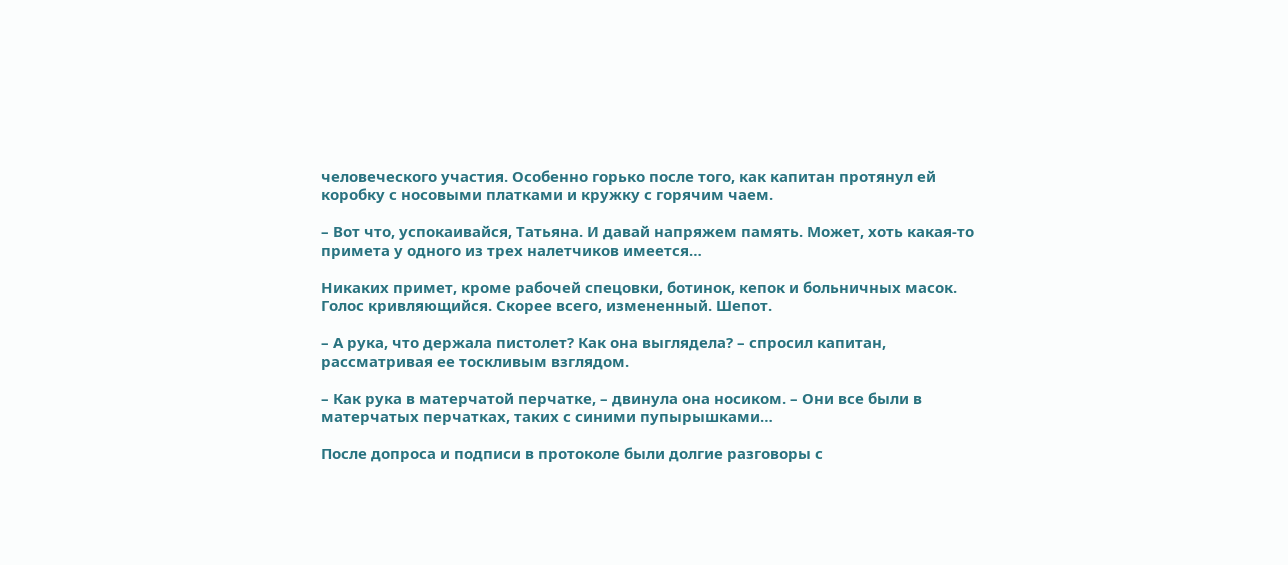человеческого участия. Особенно горько после того, как капитан протянул ей коробку с носовыми платками и кружку с горячим чаем.

– Вот что, успокаивайся, Татьяна. И давай напряжем память. Может, хоть какая-то примета у одного из трех налетчиков имеется…

Никаких примет, кроме рабочей спецовки, ботинок, кепок и больничных масок. Голос кривляющийся. Скорее всего, измененный. Шепот.

– А рука, что держала пистолет? Как она выглядела? – спросил капитан, рассматривая ее тоскливым взглядом.

– Как рука в матерчатой перчатке, – двинула она носиком. – Они все были в матерчатых перчатках, таких с синими пупырышками…

После допроса и подписи в протоколе были долгие разговоры с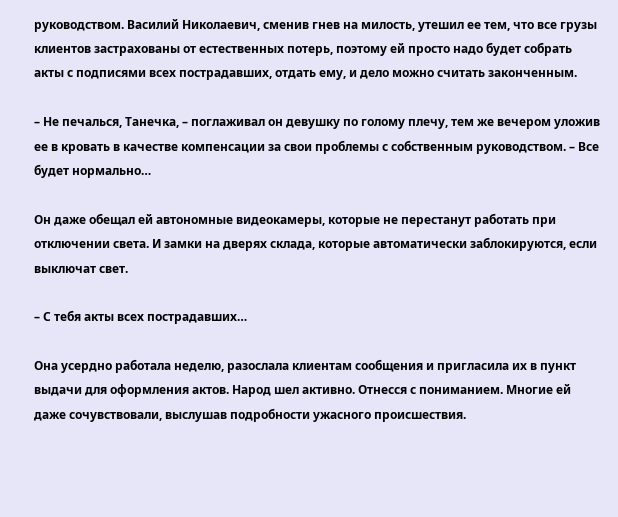руководством. Василий Николаевич, сменив гнев на милость, утешил ее тем, что все грузы клиентов застрахованы от естественных потерь, поэтому ей просто надо будет собрать акты с подписями всех пострадавших, отдать ему, и дело можно считать законченным.

– Не печалься, Танечка, – поглаживал он девушку по голому плечу, тем же вечером уложив ее в кровать в качестве компенсации за свои проблемы с собственным руководством. – Все будет нормально…

Он даже обещал ей автономные видеокамеры, которые не перестанут работать при отключении света. И замки на дверях склада, которые автоматически заблокируются, если выключат свет.

– С тебя акты всех пострадавших…

Она усердно работала неделю, разослала клиентам сообщения и пригласила их в пункт выдачи для оформления актов. Народ шел активно. Отнесся с пониманием. Многие ей даже сочувствовали, выслушав подробности ужасного происшествия.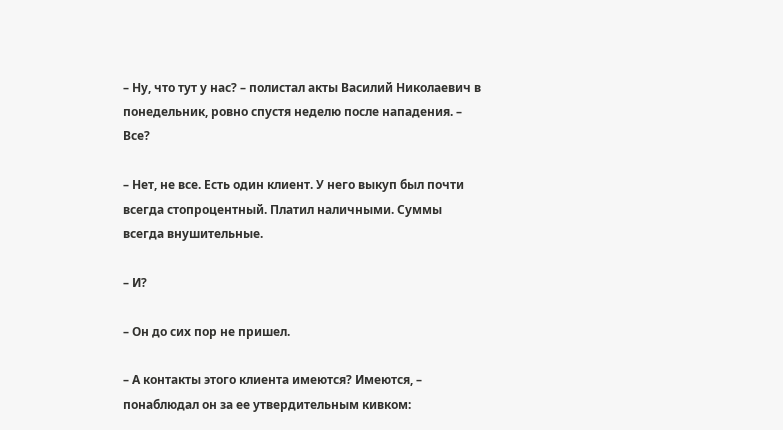– Ну, что тут у нас? – полистал акты Василий Николаевич в понедельник, ровно спустя неделю после нападения. – Все?

– Нет, не все. Есть один клиент. У него выкуп был почти всегда стопроцентный. Платил наличными. Суммы всегда внушительные.

– И?

– Он до сих пор не пришел.

– А контакты этого клиента имеются? Имеются, – понаблюдал он за ее утвердительным кивком: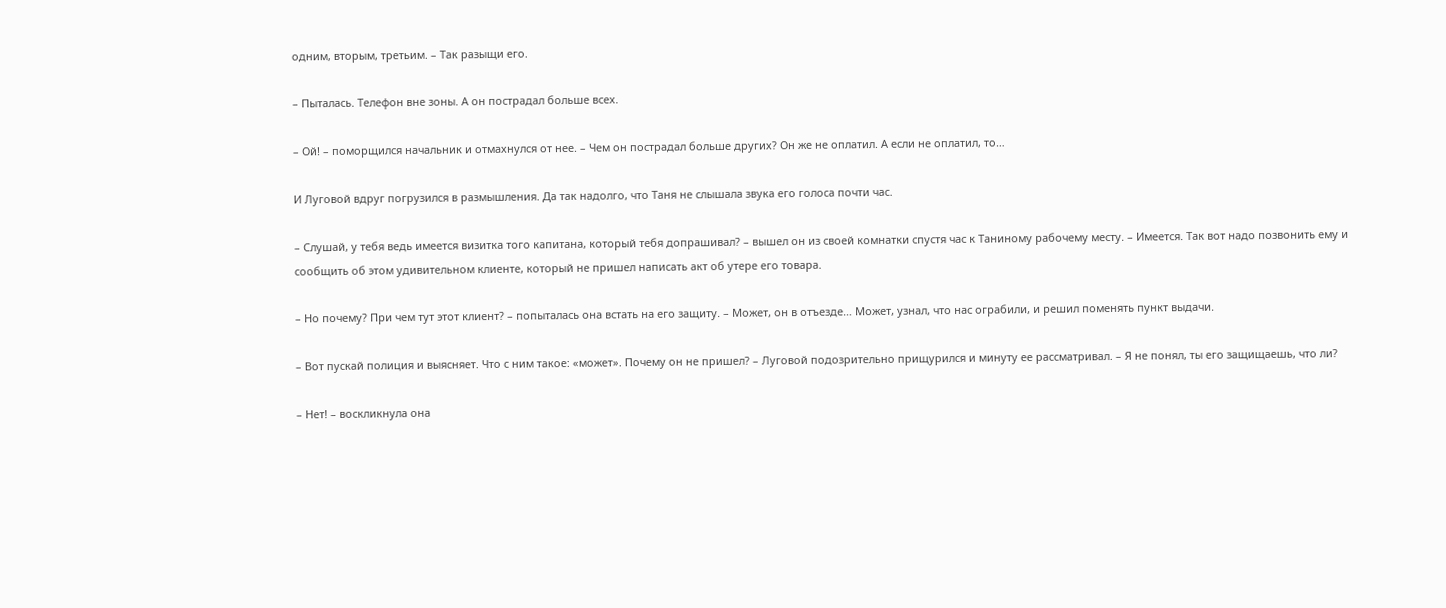одним, вторым, третьим. – Так разыщи его.

– Пыталась. Телефон вне зоны. А он пострадал больше всех.

– Ой! – поморщился начальник и отмахнулся от нее. – Чем он пострадал больше других? Он же не оплатил. А если не оплатил, то…

И Луговой вдруг погрузился в размышления. Да так надолго, что Таня не слышала звука его голоса почти час.

– Слушай, у тебя ведь имеется визитка того капитана, который тебя допрашивал? – вышел он из своей комнатки спустя час к Таниному рабочему месту. – Имеется. Так вот надо позвонить ему и сообщить об этом удивительном клиенте, который не пришел написать акт об утере его товара.

– Но почему? При чем тут этот клиент? – попыталась она встать на его защиту. – Может, он в отъезде… Может, узнал, что нас ограбили, и решил поменять пункт выдачи.

– Вот пускай полиция и выясняет. Что с ним такое: «может». Почему он не пришел? – Луговой подозрительно прищурился и минуту ее рассматривал. – Я не понял, ты его защищаешь, что ли?

– Нет! – воскликнула она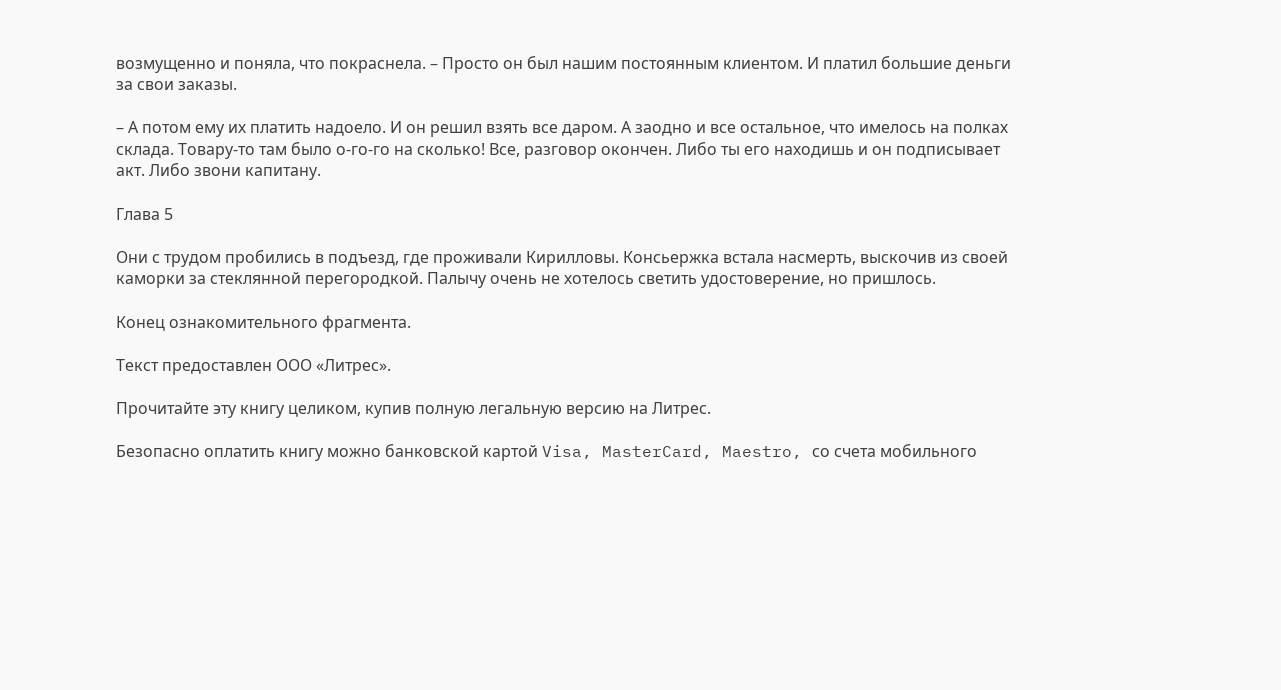возмущенно и поняла, что покраснела. – Просто он был нашим постоянным клиентом. И платил большие деньги за свои заказы.

– А потом ему их платить надоело. И он решил взять все даром. А заодно и все остальное, что имелось на полках склада. Товару-то там было о-го-го на сколько! Все, разговор окончен. Либо ты его находишь и он подписывает акт. Либо звони капитану.

Глава 5

Они с трудом пробились в подъезд, где проживали Кирилловы. Консьержка встала насмерть, выскочив из своей каморки за стеклянной перегородкой. Палычу очень не хотелось светить удостоверение, но пришлось.

Конец ознакомительного фрагмента.

Текст предоставлен ООО «Литрес».

Прочитайте эту книгу целиком, купив полную легальную версию на Литрес.

Безопасно оплатить книгу можно банковской картой Visa, MasterCard, Maestro, со счета мобильного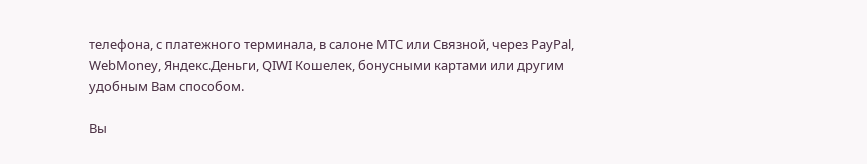телефона, с платежного терминала, в салоне МТС или Связной, через PayPal, WebMoney, Яндекс.Деньги, QIWI Кошелек, бонусными картами или другим удобным Вам способом.

Вы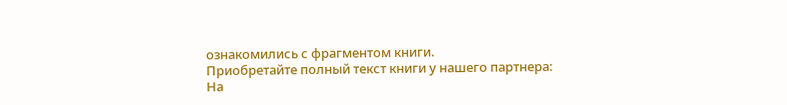ознакомились с фрагментом книги.
Приобретайте полный текст книги у нашего партнера:
На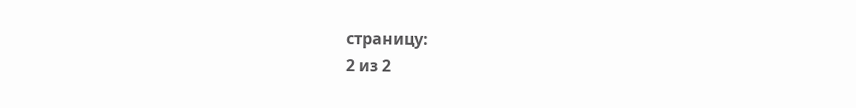страницу:
2 из 2